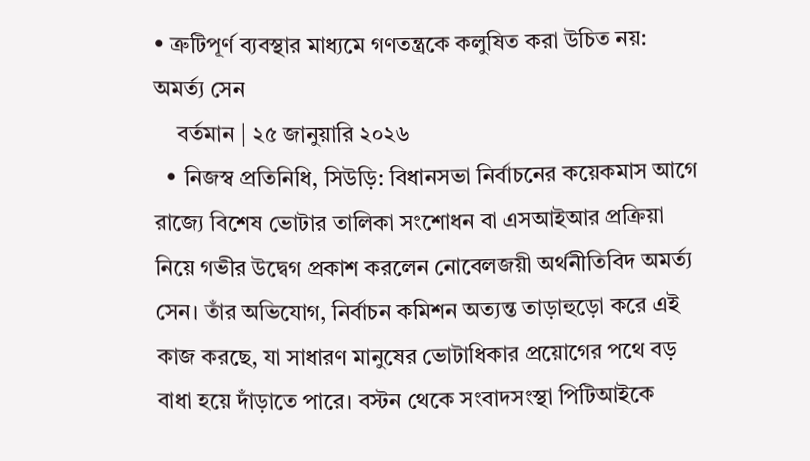• ত্রুটিপূর্ণ ব্যবস্থার মাধ্যমে গণতন্ত্রকে কলুষিত করা উচিত নয়: অমর্ত্য সেন
    বর্তমান | ২৫ জানুয়ারি ২০২৬
  • নিজস্ব প্রতিনিধি, সিউড়ি: বিধানসভা নির্বাচনের কয়েকমাস আগে রাজ্যে বিশেষ ভোটার তালিকা সংশোধন বা এসআইআর প্রক্রিয়া নিয়ে গভীর উদ্বেগ প্রকাশ করলেন নোবেলজয়ী অর্থনীতিবিদ অমর্ত্য সেন। তাঁর অভিযোগ, নির্বাচন কমিশন অত্যন্ত তাড়াহুড়ো করে এই কাজ করছে, যা সাধারণ মানুষের ভোটাধিকার প্রয়োগের পথে বড় বাধা হয়ে দাঁড়াতে পারে। বস্টন থেকে সংবাদসংস্থা পিটিআইকে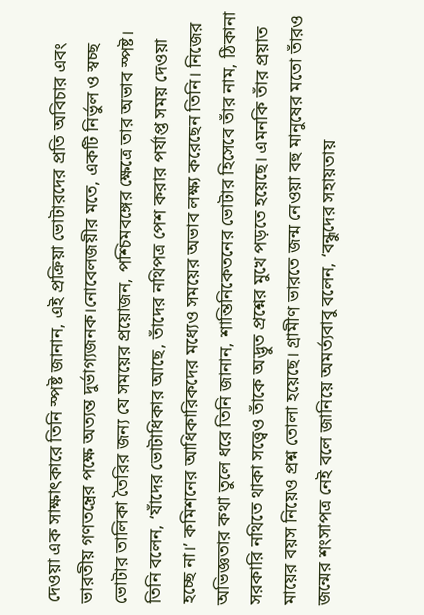দেওয়া এক সাক্ষাৎকারে তিনি স্পষ্ট জানান, এই প্রক্রিয়া ভোটারদের প্রতি অবিচার এবং ভারতীয় গণতন্ত্রের পক্ষে অত্যন্ত দুর্ভাগ্যজনক।নোবেলজয়ীর মতে, একটি নির্ভুল ও স্বচ্ছ ভোটার তালিকা তৈরির জন্য যে সময়ের প্রয়োজন, পশ্চিমবঙ্গের ক্ষেত্রে তার অভাব স্পষ্ট। তিনি বলেন, ‘যাঁদের ভোটাধিকার আছে, তাঁদের নথিপত্র পেশ করার পর্যাপ্ত সময় দেওয়া হচ্ছে না।’ কমিশনের আধিকারিকদের মধ্যেও সময়ের অভাব লক্ষ্য করেছেন তিনি। নিজের অভিজ্ঞতার কথা তুলে ধরে তিনি জানান, শান্তিনিকেতনের ভোটার হিসেবে তাঁর নাম, ঠিকানা সরকারি নথিতে থাকা সত্ত্বেও তাঁকে অদ্ভুত প্রশ্নের মুখে পড়তে হয়েছে। এমনকি তাঁর প্রয়াত মায়ের বয়স নিয়েও প্রশ্ন তোলা হয়েছে। গ্রামীণ ভারতে জন্ম নেওয়া বহু মানুষের মতো তাঁরও জন্মের শংসাপত্র নেই বলে জানিয়ে অমর্ত্যবাবু বলেন, ‘বন্ধুদের সহায়তায়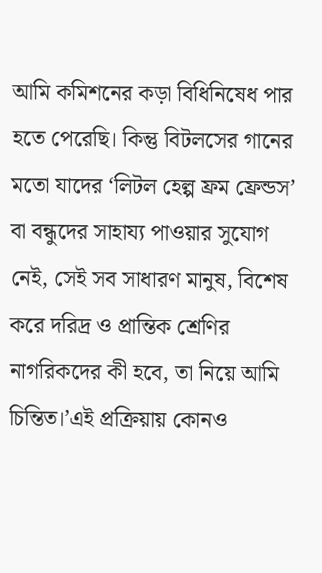আমি কমিশনের কড়া বিধিনিষেধ পার হতে পেরেছি। কিন্তু বিটলসের গানের মতো যাদের ‘লিটল হেল্প ফ্রম ফ্রেন্ডস’ বা বন্ধুদের সাহায্য পাওয়ার সুযোগ নেই, সেই সব সাধারণ মানুষ, বিশেষ করে দরিদ্র ও প্রান্তিক শ্রেণির নাগরিকদের কী হবে, তা নিয়ে আমি চিন্তিত।’এই প্রক্রিয়ায় কোনও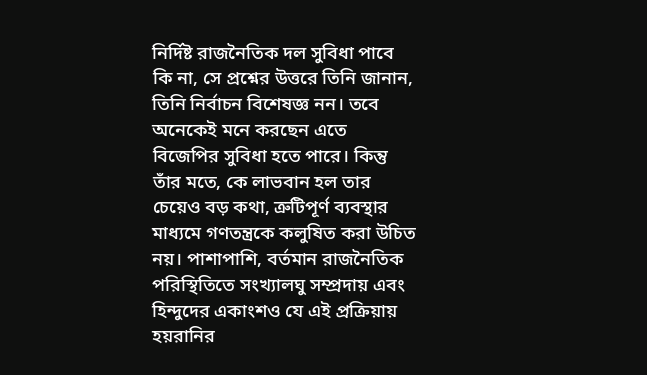নির্দিষ্ট রাজনৈতিক দল সুবিধা পাবে কি না, সে প্রশ্নের উত্তরে তিনি জানান, তিনি নির্বাচন বিশেষজ্ঞ নন। তবে অনেকেই মনে করছেন এতে বিজেপির সুবিধা হতে পারে। কিন্তু তাঁর মতে, কে লাভবান হল তার চেয়েও বড় কথা, ত্রুটিপূর্ণ ব্যবস্থার মাধ্যমে গণতন্ত্রকে কলুষিত করা উচিত নয়। পাশাপাশি, বর্তমান রাজনৈতিক পরিস্থিতিতে সংখ্যালঘু সম্প্রদায় এবং হিন্দুদের একাংশও যে এই প্রক্রিয়ায় হয়রানির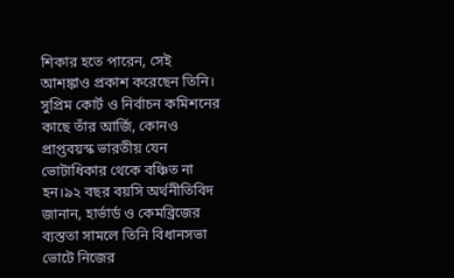শিকার হতে পারেন, সেই আশঙ্কাও প্রকাশ করেছেন তিনি। সুপ্রিম কোর্ট ও নির্বাচন কমিশনের কাছে তাঁর আর্জি, কোনও প্রাপ্তবয়স্ক ভারতীয় যেন ভোটাধিকার থেকে বঞ্চিত না হন।৯২ বছর বয়সি অর্থনীতিবিদ জানান, হার্ভার্ড ও কেমব্রিজের ব্যস্ততা সামলে তিনি বিধানসভা ভোটে নিজের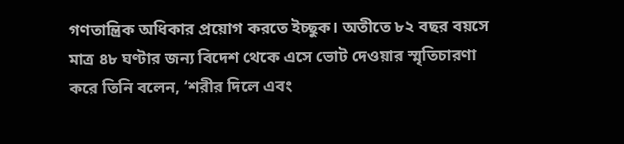গণতান্ত্রিক অধিকার প্রয়োগ করতে ইচ্ছুক। অতীতে ৮২ বছর বয়সে মাত্র ৪৮ ঘণ্টার জন্য বিদেশ থেকে এসে ভোট দেওয়ার স্মৃতিচারণা করে তিনি বলেন, ‘শরীর দিলে এবং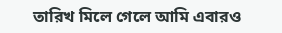তারিখ মিলে গেলে আমি এবারও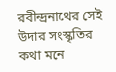রবীন্দ্রনাথের সেই উদার সংস্কৃতির কথা মনে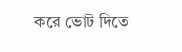করে ভোট দিতে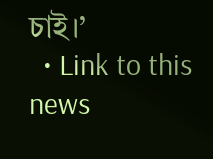চাই।’
  • Link to this news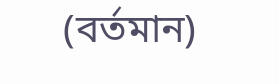(বর্তমান)